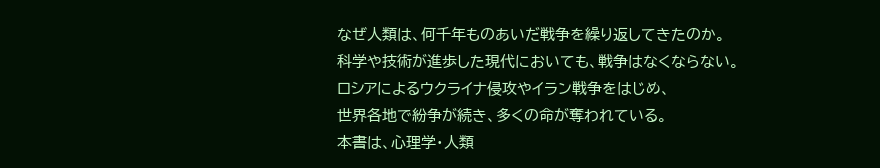なぜ人類は、何千年ものあいだ戦争を繰り返してきたのか。
科学や技術が進歩した現代においても、戦争はなくならない。
ロシアによるウクライナ侵攻やイラン戦争をはじめ、
世界各地で紛争が続き、多くの命が奪われている。
本書は、心理学・人類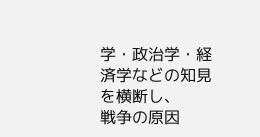学・政治学・経済学などの知見を横断し、
戦争の原因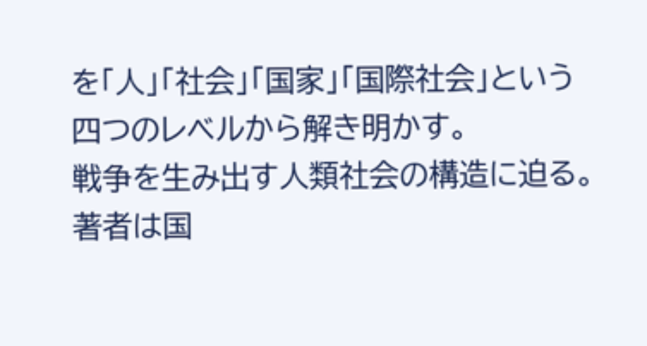を「人」「社会」「国家」「国際社会」という
四つのレベルから解き明かす。
戦争を生み出す人類社会の構造に迫る。
著者は国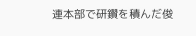連本部で研鑽を積んだ俊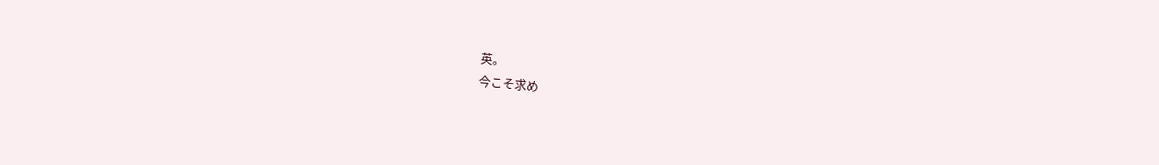英。
今こそ求め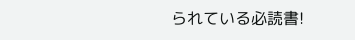られている必読書!